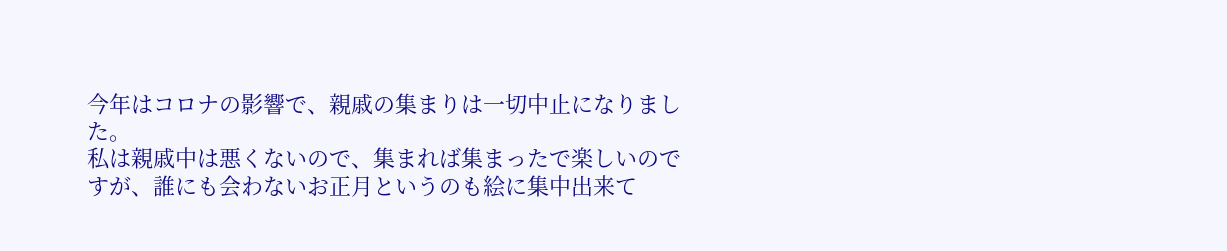今年はコロナの影響で、親戚の集まりは一切中止になりました。
私は親戚中は悪くないので、集まれば集まったで楽しいのですが、誰にも会わないお正月というのも絵に集中出来て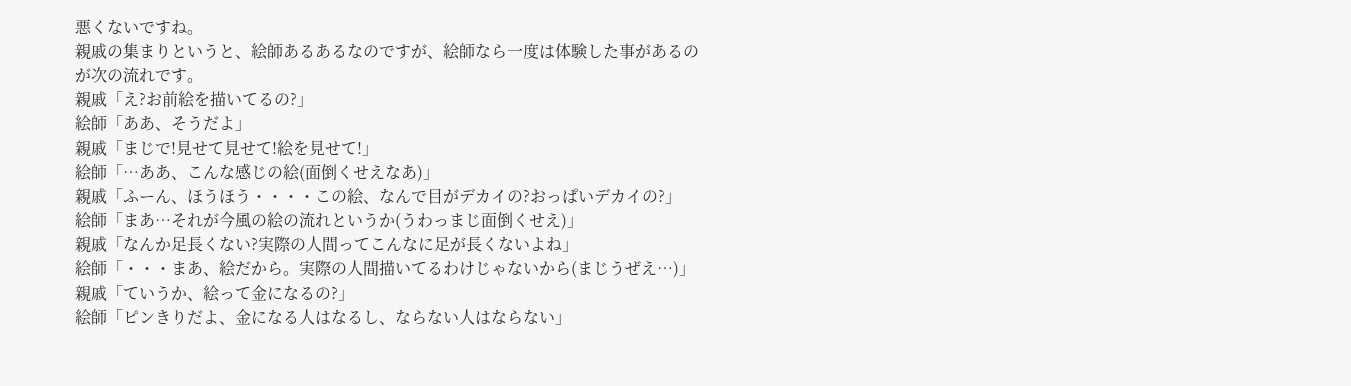悪くないですね。
親戚の集まりというと、絵師あるあるなのですが、絵師なら一度は体験した事があるのが次の流れです。
親戚「え?お前絵を描いてるの?」
絵師「ああ、そうだよ」
親戚「まじで!見せて見せて!絵を見せて!」
絵師「…ああ、こんな感じの絵(面倒くせえなあ)」
親戚「ふーん、ほうほう・・・・この絵、なんで目がデカイの?おっぱいデカイの?」
絵師「まあ…それが今風の絵の流れというか(うわっまじ面倒くせえ)」
親戚「なんか足長くない?実際の人間ってこんなに足が長くないよね」
絵師「・・・まあ、絵だから。実際の人間描いてるわけじゃないから(まじうぜえ…)」
親戚「ていうか、絵って金になるの?」
絵師「ピンきりだよ、金になる人はなるし、ならない人はならない」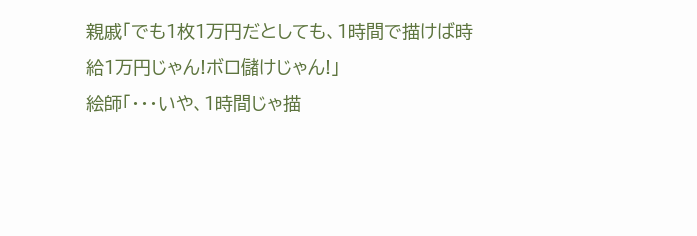親戚「でも1枚1万円だとしても、1時間で描けば時給1万円じゃん!ボロ儲けじゃん!」
絵師「・・・いや、1時間じゃ描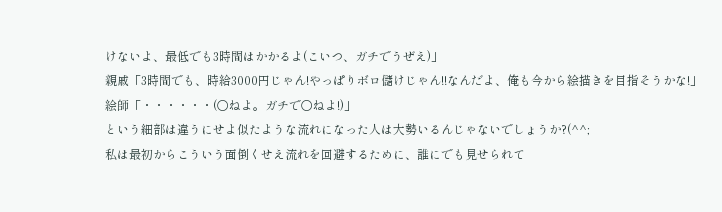けないよ、最低でも3時間はかかるよ(こいつ、ガチでうぜえ)」
親戚「3時間でも、時給3000円じゃん!やっぱりボロ儲けじゃん!!なんだよ、俺も今から絵描きを目指そうかな!」
絵師「・・・・・・(○ねよ。ガチで○ねよ!)」
という細部は違うにせよ似たような流れになった人は大勢いるんじゃないでしょうか?(^^;
私は最初からこういう面倒くせえ流れを回避するために、誰にでも見せられて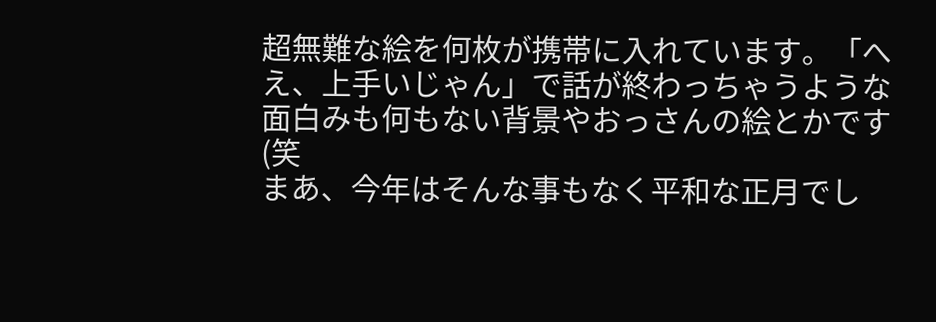超無難な絵を何枚が携帯に入れています。「へえ、上手いじゃん」で話が終わっちゃうような面白みも何もない背景やおっさんの絵とかです(笑
まあ、今年はそんな事もなく平和な正月でし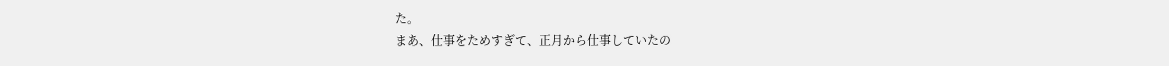た。
まあ、仕事をためすぎて、正月から仕事していたの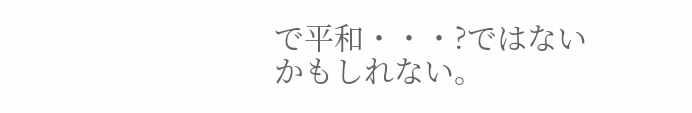で平和・・・?ではないかもしれない。